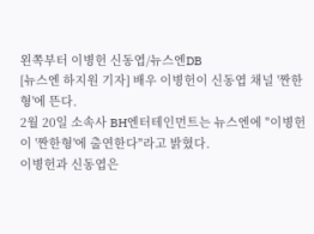왼쪽부터 이병헌 신동엽/뉴스엔DB
[뉴스엔 하지원 기자] 배우 이병헌이 신동엽 채널 '짠한형'에 뜬다.
2월 20일 소속사 BH엔터테인먼트는 뉴스엔에 "이병헌이 '짠한형'에 출연한다"라고 밝혔다.
이병헌과 신동엽은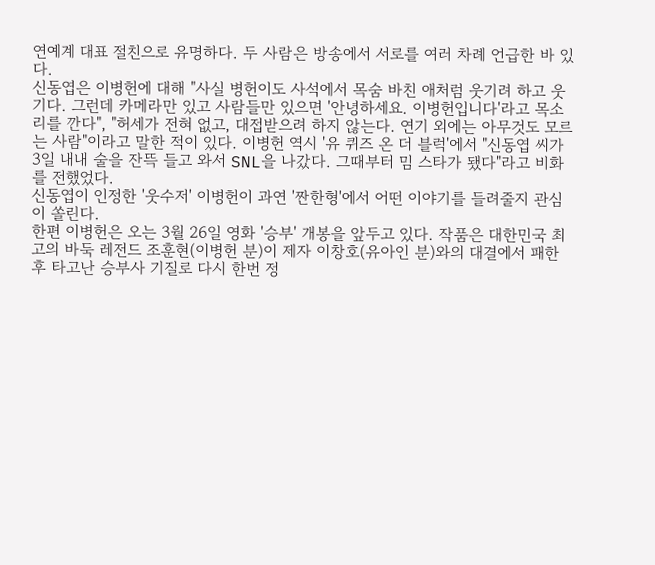연예계 대표 절친으로 유명하다. 두 사람은 방송에서 서로를 여러 차례 언급한 바 있다.
신동엽은 이병헌에 대해 "사실 병헌이도 사석에서 목숨 바친 애처럼 웃기려 하고 웃기다. 그런데 카메라만 있고 사람들만 있으면 '안녕하세요. 이병헌입니다'라고 목소리를 깐다", "허세가 전혀 없고, 대접받으려 하지 않는다. 연기 외에는 아무것도 모르는 사람"이라고 말한 적이 있다. 이병헌 역시 '유 퀴즈 온 더 블럭'에서 "신동엽 씨가 3일 내내 술을 잔뜩 들고 와서 SNL을 나갔다. 그때부터 밈 스타가 됐다"라고 비화를 전했었다.
신동엽이 인정한 '웃수저' 이병헌이 과연 '짠한형'에서 어떤 이야기를 들려줄지 관심이 쏠린다.
한편 이병헌은 오는 3월 26일 영화 '승부' 개봉을 앞두고 있다. 작품은 대한민국 최고의 바둑 레전드 조훈현(이병헌 분)이 제자 이창호(유아인 분)와의 대결에서 패한 후 타고난 승부사 기질로 다시 한번 정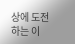상에 도전하는 이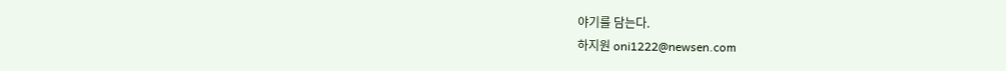야기를 담는다.
하지원 oni1222@newsen.com